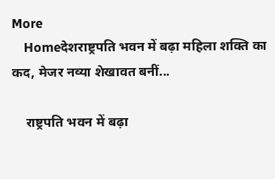More
    Homeदेशराष्ट्रपति भवन में बढ़ा महिला शक्ति का कद, मेजर नव्या शेखावत बनीं...

    राष्ट्रपति भवन में बढ़ा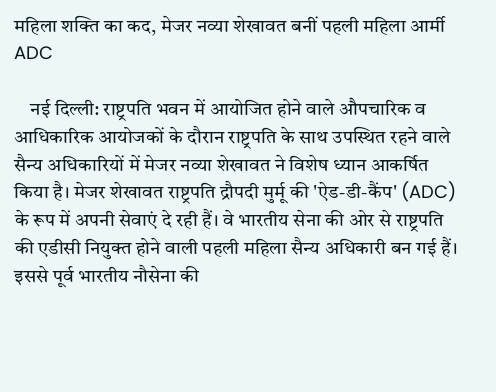महिला शक्ति का कद, मेजर नव्या शेखावत बनीं पहली महिला आर्मी ADC

    नई दिल्ली: राष्ट्रपति भवन में आयोजित होने वाले औपचारिक व आधिकारिक आयोजकों के दौरान राष्ट्रपति के साथ उपस्थित रहने वाले सैन्य अधिकारियों में मेजर नव्या शेखावत ने विशेष ध्यान आकर्षित किया है। मेजर शेखावत राष्ट्रपति द्रौपदी मुर्मू की 'ऐड-डी-कैंप' (ADC) के रूप में अपनी सेवाएं दे रही हैं। वे भारतीय सेना की ओर से राष्ट्रपति की एडीसी नियुक्त होने वाली पहली महिला सैन्य अधिकारी बन गई हैं। इससे पूर्व भारतीय नौसेना की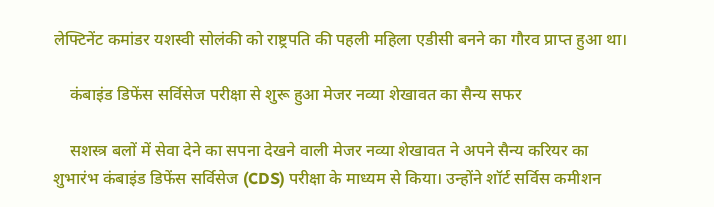लेफ्टिनेंट कमांडर यशस्वी सोलंकी को राष्ट्रपति की पहली महिला एडीसी बनने का गौरव प्राप्त हुआ था।

    कंबाइंड डिफेंस सर्विसेज परीक्षा से शुरू हुआ मेजर नव्या शेखावत का सैन्य सफर

    सशस्त्र बलों में सेवा देने का सपना देखने वाली मेजर नव्या शेखावत ने अपने सैन्य करियर का शुभारंभ कंबाइंड डिफेंस सर्विसेज (CDS) परीक्षा के माध्यम से किया। उन्होंने शॉर्ट सर्विस कमीशन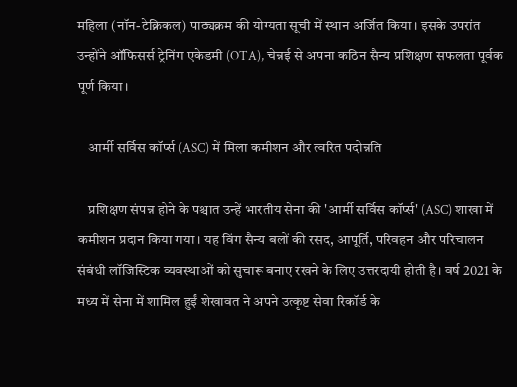महिला (नॉन-टेक्निकल) पाठ्यक्रम की योग्यता सूची में स्थान अर्जित किया। इसके उपरांत उन्होंने ऑफिसर्स ट्रेनिंग एकेडमी (OTA), चेन्नई से अपना कठिन सैन्य प्रशिक्षण सफलता पूर्वक पूर्ण किया।

    आर्मी सर्विस कॉर्प्स (ASC) में मिला कमीशन और त्वरित पदोन्नति

    प्रशिक्षण संपन्न होने के पश्चात उन्हें भारतीय सेना की 'आर्मी सर्विस कॉर्प्स' (ASC) शाखा में कमीशन प्रदान किया गया। यह विंग सैन्य बलों की रसद, आपूर्ति, परिवहन और परिचालन संबंधी लॉजिस्टिक व्यवस्थाओं को सुचारू बनाए रखने के लिए उत्तरदायी होती है। वर्ष 2021 के मध्य में सेना में शामिल हुईं शेखावत ने अपने उत्कृष्ट सेवा रिकॉर्ड के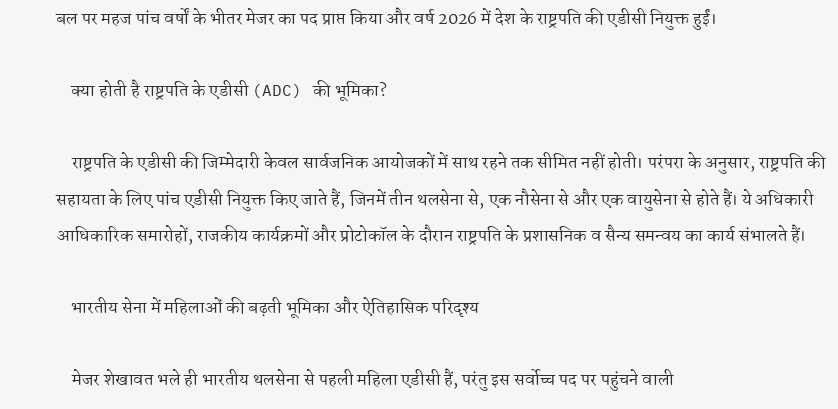बल पर महज पांच वर्षों के भीतर मेजर का पद प्राप्त किया और वर्ष 2026 में देश के राष्ट्रपति की एडीसी नियुक्त हुईं।

    क्या होती है राष्ट्रपति के एडीसी (ADC) की भूमिका?

    राष्ट्रपति के एडीसी की जिम्मेदारी केवल सार्वजनिक आयोजकों में साथ रहने तक सीमित नहीं होती। परंपरा के अनुसार, राष्ट्रपति की सहायता के लिए पांच एडीसी नियुक्त किए जाते हैं, जिनमें तीन थलसेना से, एक नौसेना से और एक वायुसेना से होते हैं। ये अधिकारी आधिकारिक समारोहों, राजकीय कार्यक्रमों और प्रोटोकॉल के दौरान राष्ट्रपति के प्रशासनिक व सैन्य समन्वय का कार्य संभालते हैं।

    भारतीय सेना में महिलाओं की बढ़ती भूमिका और ऐतिहासिक परिदृश्य

    मेजर शेखावत भले ही भारतीय थलसेना से पहली महिला एडीसी हैं, परंतु इस सर्वोच्च पद पर पहुंचने वाली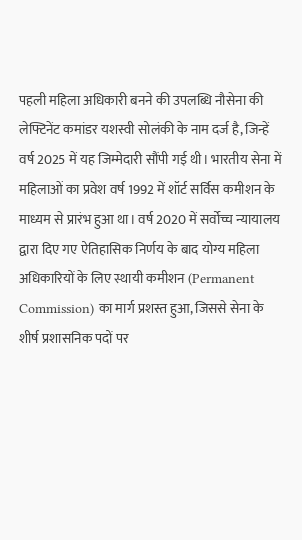पहली महिला अधिकारी बनने की उपलब्धि नौसेना की लेफ्टिनेंट कमांडर यशस्वी सोलंकी के नाम दर्ज है, जिन्हें वर्ष 2025 में यह जिम्मेदारी सौंपी गई थी। भारतीय सेना में महिलाओं का प्रवेश वर्ष 1992 में शॉर्ट सर्विस कमीशन के माध्यम से प्रारंभ हुआ था। वर्ष 2020 में सर्वोच्च न्यायालय द्वारा दिए गए ऐतिहासिक निर्णय के बाद योग्य महिला अधिकारियों के लिए स्थायी कमीशन (Permanent Commission) का मार्ग प्रशस्त हुआ, जिससे सेना के शीर्ष प्रशासनिक पदों पर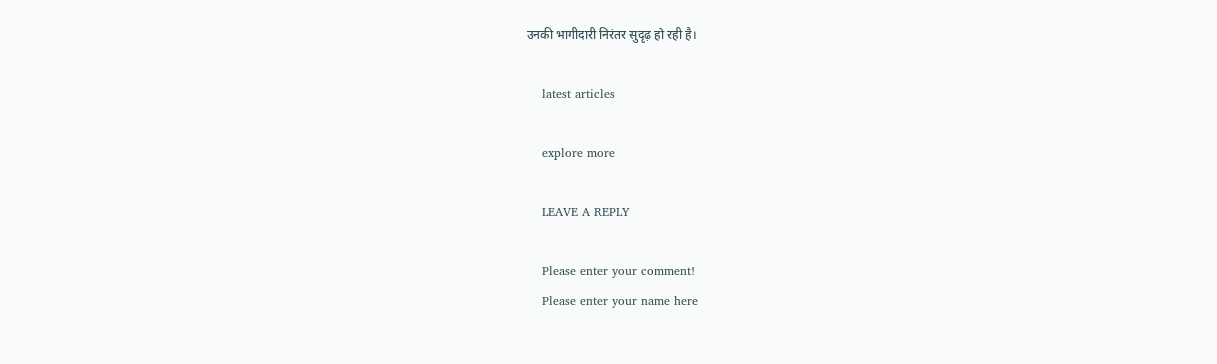उनकी भागीदारी निरंतर सुदृढ़ हो रही है।

    latest articles

    explore more

    LEAVE A REPLY

    Please enter your comment!
    Please enter your name here